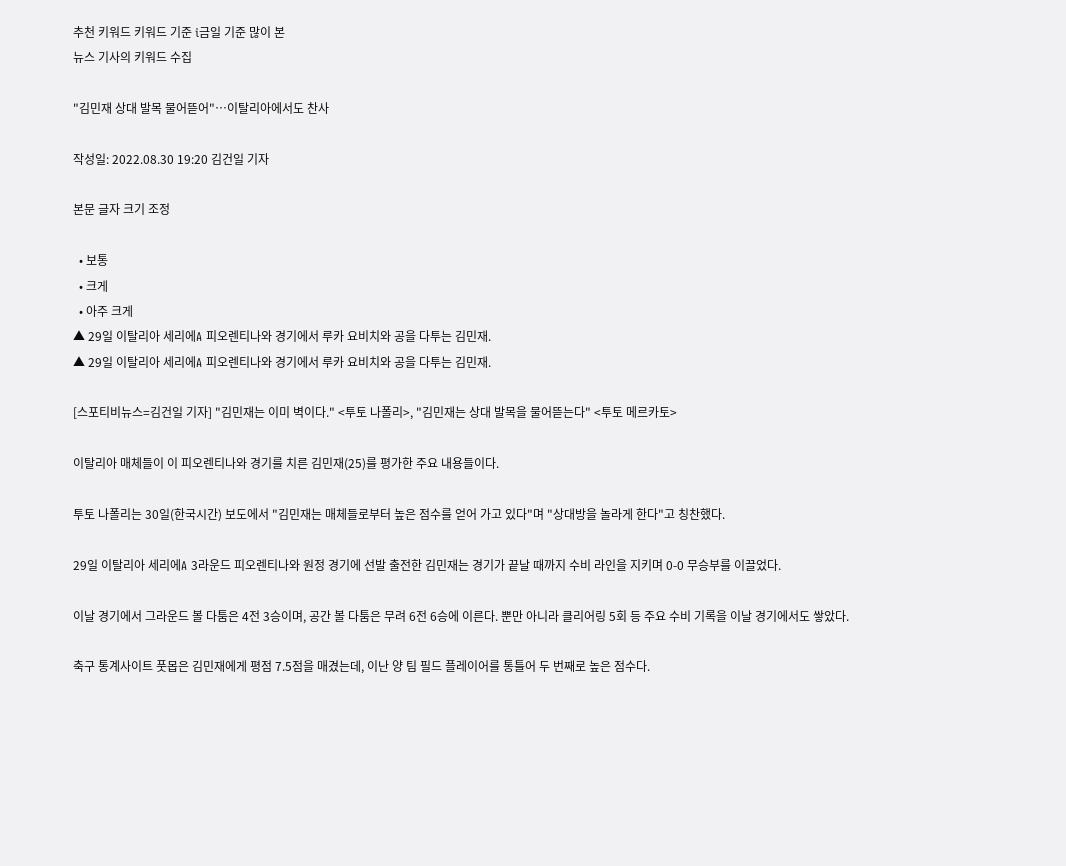추천 키워드 키워드 기준 i금일 기준 많이 본
뉴스 기사의 키워드 수집

"김민재 상대 발목 물어뜯어"…이탈리아에서도 찬사

작성일: 2022.08.30 19:20 김건일 기자

본문 글자 크기 조정

  • 보통
  • 크게
  • 아주 크게
▲ 29일 이탈리아 세리에A 피오렌티나와 경기에서 루카 요비치와 공을 다투는 김민재.
▲ 29일 이탈리아 세리에A 피오렌티나와 경기에서 루카 요비치와 공을 다투는 김민재.

[스포티비뉴스=김건일 기자] "김민재는 이미 벽이다." <투토 나폴리>, "김민재는 상대 발목을 물어뜯는다" <투토 메르카토>

이탈리아 매체들이 이 피오렌티나와 경기를 치른 김민재(25)를 평가한 주요 내용들이다.

투토 나폴리는 30일(한국시간) 보도에서 "김민재는 매체들로부터 높은 점수를 얻어 가고 있다"며 "상대방을 놀라게 한다"고 칭찬했다.

29일 이탈리아 세리에A 3라운드 피오렌티나와 원정 경기에 선발 출전한 김민재는 경기가 끝날 때까지 수비 라인을 지키며 0-0 무승부를 이끌었다.

이날 경기에서 그라운드 볼 다툼은 4전 3승이며, 공간 볼 다툼은 무려 6전 6승에 이른다. 뿐만 아니라 클리어링 5회 등 주요 수비 기록을 이날 경기에서도 쌓았다.

축구 통계사이트 풋몹은 김민재에게 평점 7.5점을 매겼는데, 이난 양 팀 필드 플레이어를 통틀어 두 번째로 높은 점수다.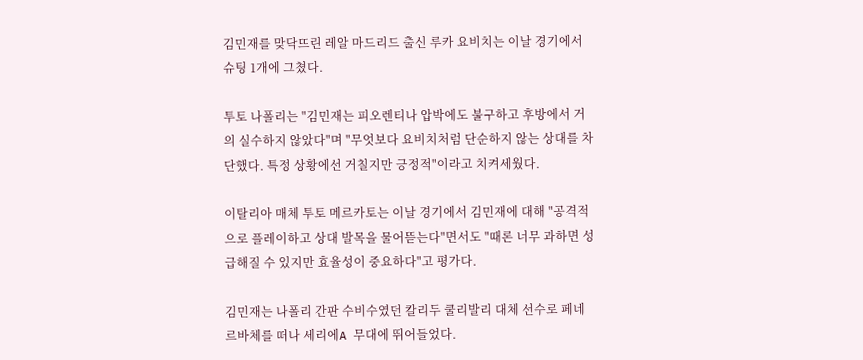김민재를 맞닥뜨린 레알 마드리드 출신 루카 요비치는 이날 경기에서 슈팅 1개에 그쳤다.

투토 나폴리는 "김민재는 피오렌티나 압박에도 불구하고 후방에서 거의 실수하지 않았다"며 "무엇보다 요비치처럼 단순하지 않는 상대를 차단했다. 특정 상황에선 거칠지만 긍정적"이라고 치켜세웠다.

이탈리아 매체 투토 메르카토는 이날 경기에서 김민재에 대해 "공격적으로 플레이하고 상대 발목을 물어뜯는다"면서도 "때론 너무 과하면 성급해질 수 있지만 효율성이 중요하다"고 평가다.

김민재는 나폴리 간판 수비수였던 칼리두 쿨리발리 대체 선수로 페네르바체를 떠나 세리에A 무대에 뛰어들었다.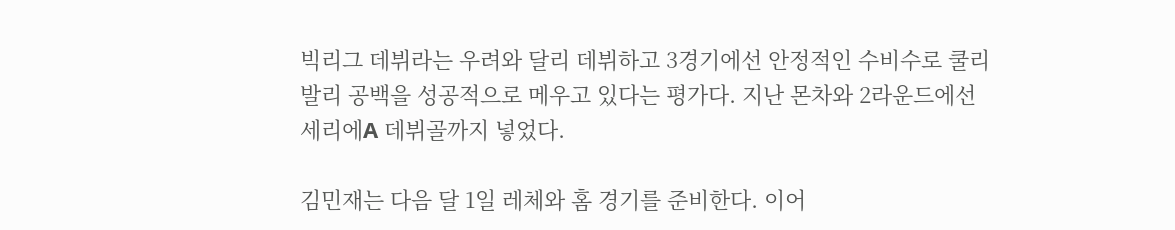빅리그 데뷔라는 우려와 달리 데뷔하고 3경기에선 안정적인 수비수로 쿨리발리 공백을 성공적으로 메우고 있다는 평가다. 지난 몬차와 2라운드에선 세리에A 데뷔골까지 넣었다.

김민재는 다음 달 1일 레체와 홈 경기를 준비한다. 이어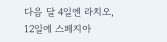다음 달 4일엔 라치오, 12일에 스페지아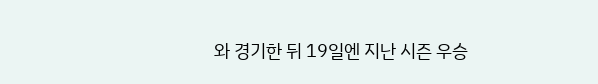와 경기한 뒤 19일엔 지난 시즌 우승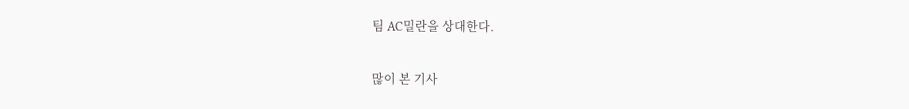팀 AC밀란을 상대한다.

많이 본 기사